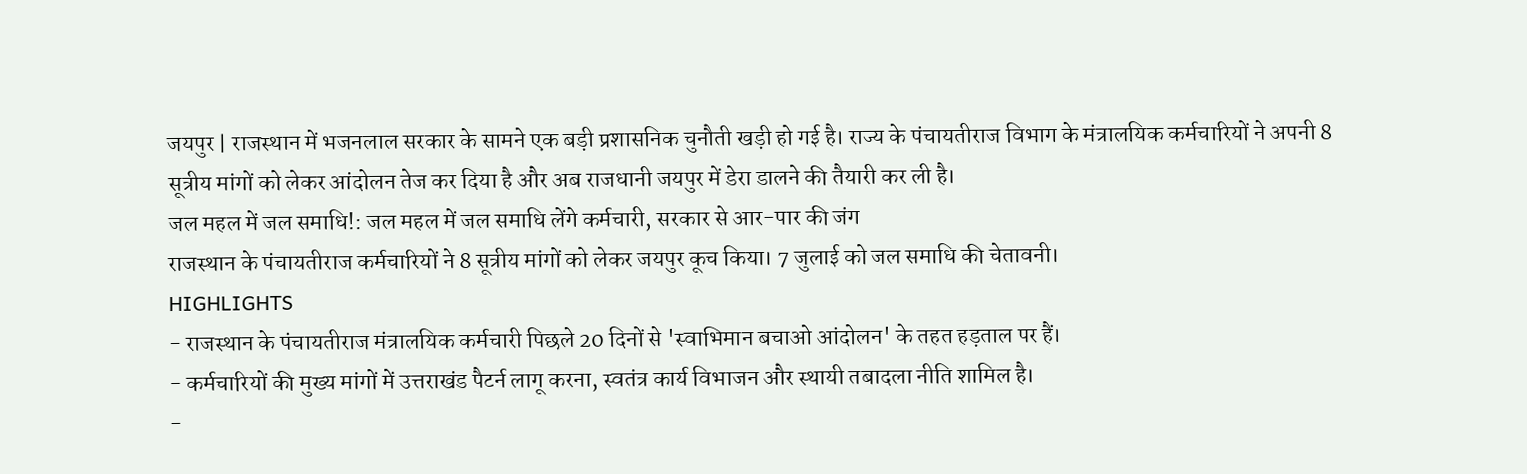जयपुर | राजस्थान में भजनलाल सरकार के सामने एक बड़ी प्रशासनिक चुनौती खड़ी हो गई है। राज्य के पंचायतीराज विभाग के मंत्रालयिक कर्मचारियों ने अपनी 8 सूत्रीय मांगों को लेकर आंदोलन तेज कर दिया है और अब राजधानी जयपुर में डेरा डालने की तैयारी कर ली है।
जल महल में जल समाधि!: जल महल में जल समाधि लेंगे कर्मचारी, सरकार से आर-पार की जंग
राजस्थान के पंचायतीराज कर्मचारियों ने 8 सूत्रीय मांगों को लेकर जयपुर कूच किया। 7 जुलाई को जल समाधि की चेतावनी।
HIGHLIGHTS
- राजस्थान के पंचायतीराज मंत्रालयिक कर्मचारी पिछले 20 दिनों से 'स्वाभिमान बचाओ आंदोलन' के तहत हड़ताल पर हैं।
- कर्मचारियों की मुख्य मांगों में उत्तराखंड पैटर्न लागू करना, स्वतंत्र कार्य विभाजन और स्थायी तबादला नीति शामिल है।
-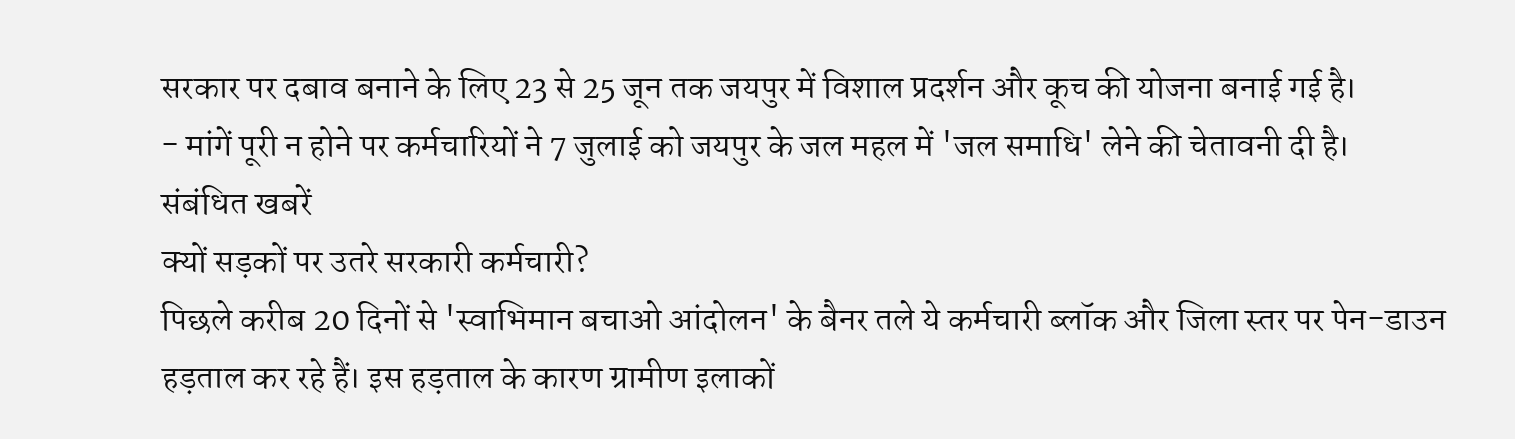सरकार पर दबाव बनाने के लिए 23 से 25 जून तक जयपुर में विशाल प्रदर्शन और कूच की योजना बनाई गई है।
- मांगें पूरी न होने पर कर्मचारियों ने 7 जुलाई को जयपुर के जल महल में 'जल समाधि' लेने की चेतावनी दी है।
संबंधित खबरें
क्यों सड़कों पर उतरे सरकारी कर्मचारी?
पिछले करीब 20 दिनों से 'स्वाभिमान बचाओ आंदोलन' के बैनर तले ये कर्मचारी ब्लॉक और जिला स्तर पर पेन-डाउन हड़ताल कर रहे हैं। इस हड़ताल के कारण ग्रामीण इलाकों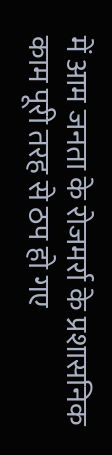में आम जनता के रोजमर्रा के प्रशासनिक काम पूरी तरह से ठप हो गए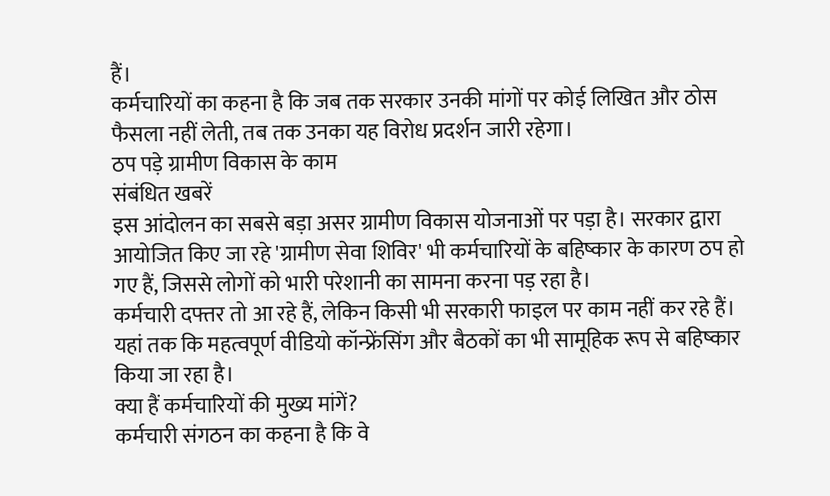हैं।
कर्मचारियों का कहना है कि जब तक सरकार उनकी मांगों पर कोई लिखित और ठोस फैसला नहीं लेती, तब तक उनका यह विरोध प्रदर्शन जारी रहेगा।
ठप पड़े ग्रामीण विकास के काम
संबंधित खबरें
इस आंदोलन का सबसे बड़ा असर ग्रामीण विकास योजनाओं पर पड़ा है। सरकार द्वारा आयोजित किए जा रहे 'ग्रामीण सेवा शिविर' भी कर्मचारियों के बहिष्कार के कारण ठप हो गए हैं, जिससे लोगों को भारी परेशानी का सामना करना पड़ रहा है।
कर्मचारी दफ्तर तो आ रहे हैं, लेकिन किसी भी सरकारी फाइल पर काम नहीं कर रहे हैं। यहां तक कि महत्वपूर्ण वीडियो कॉन्फ्रेंसिंग और बैठकों का भी सामूहिक रूप से बहिष्कार किया जा रहा है।
क्या हैं कर्मचारियों की मुख्य मांगें?
कर्मचारी संगठन का कहना है कि वे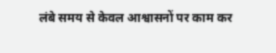लंबे समय से केवल आश्वासनों पर काम कर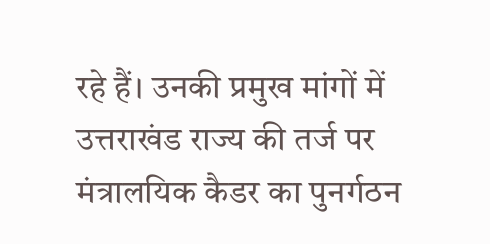रहे हैं। उनकी प्रमुख मांगों में उत्तराखंड राज्य की तर्ज पर मंत्रालयिक कैडर का पुनर्गठन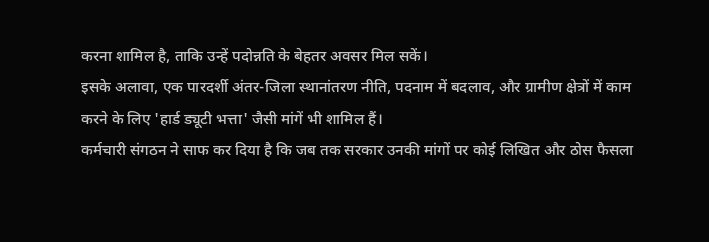करना शामिल है, ताकि उन्हें पदोन्नति के बेहतर अवसर मिल सकें।
इसके अलावा, एक पारदर्शी अंतर-जिला स्थानांतरण नीति, पदनाम में बदलाव, और ग्रामीण क्षेत्रों में काम करने के लिए 'हार्ड ड्यूटी भत्ता' जैसी मांगें भी शामिल हैं।
कर्मचारी संगठन ने साफ कर दिया है कि जब तक सरकार उनकी मांगों पर कोई लिखित और ठोस फैसला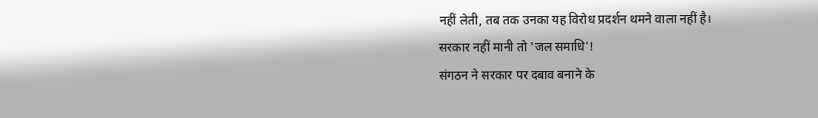नहीं लेती, तब तक उनका यह विरोध प्रदर्शन थमने वाला नहीं है।
सरकार नहीं मानी तो 'जल समाधि'!
संगठन ने सरकार पर दबाव बनाने के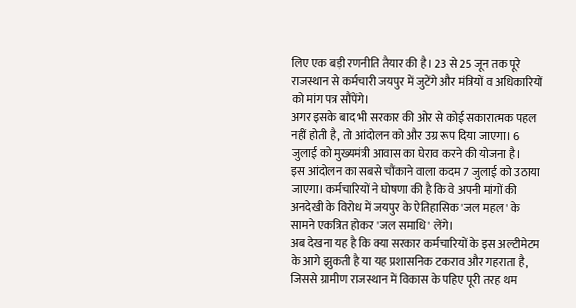लिए एक बड़ी रणनीति तैयार की है। 23 से 25 जून तक पूरे राजस्थान से कर्मचारी जयपुर में जुटेंगे और मंत्रियों व अधिकारियों को मांग पत्र सौंपेंगे।
अगर इसके बाद भी सरकार की ओर से कोई सकारात्मक पहल नहीं होती है, तो आंदोलन को और उग्र रूप दिया जाएगा। 6 जुलाई को मुख्यमंत्री आवास का घेराव करने की योजना है।
इस आंदोलन का सबसे चौंकाने वाला कदम 7 जुलाई को उठाया जाएगा। कर्मचारियों ने घोषणा की है कि वे अपनी मांगों की अनदेखी के विरोध में जयपुर के ऐतिहासिक 'जल महल' के सामने एकत्रित होकर 'जल समाधि' लेंगे।
अब देखना यह है कि क्या सरकार कर्मचारियों के इस अल्टीमेटम के आगे झुकती है या यह प्रशासनिक टकराव और गहराता है, जिससे ग्रामीण राजस्थान में विकास के पहिए पूरी तरह थम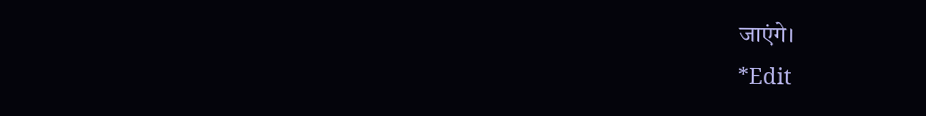जाएंगे।
*Edit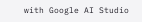with Google AI Studio